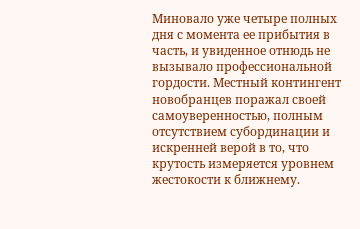Миновало уже четыре полных дня с момента ее прибытия в часть, и увиденное отнюдь не вызывало профессиональной гордости. Местный контингент новобранцев поражал своей самоуверенностью, полным отсутствием субординации и искренней верой в то, что крутость измеряется уровнем жестокости к ближнему.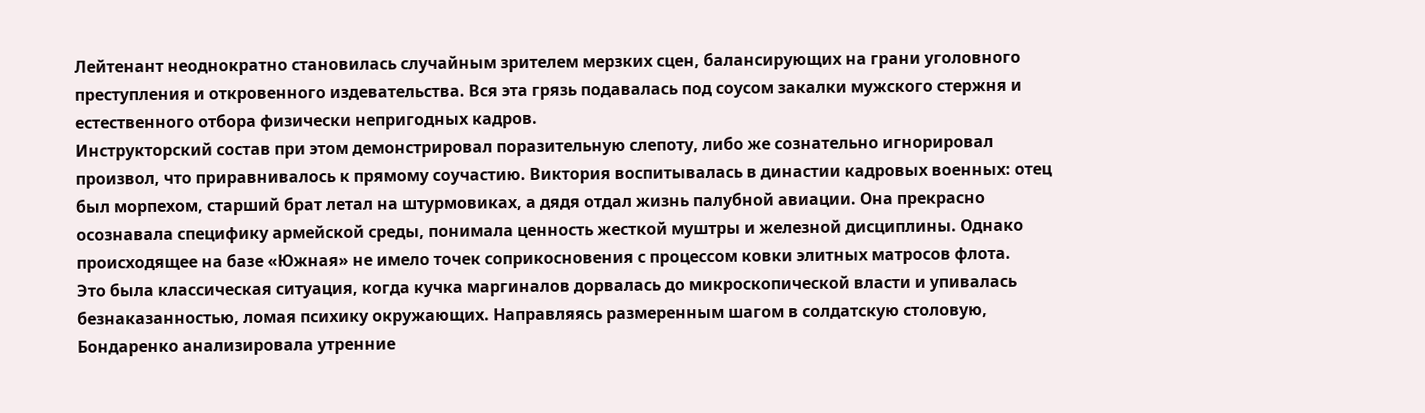Лейтенант неоднократно становилась случайным зрителем мерзких сцен, балансирующих на грани уголовного преступления и откровенного издевательства. Вся эта грязь подавалась под соусом закалки мужского стержня и естественного отбора физически непригодных кадров.
Инструкторский состав при этом демонстрировал поразительную слепоту, либо же сознательно игнорировал произвол, что приравнивалось к прямому соучастию. Виктория воспитывалась в династии кадровых военных: отец был морпехом, старший брат летал на штурмовиках, а дядя отдал жизнь палубной авиации. Она прекрасно осознавала специфику армейской среды, понимала ценность жесткой муштры и железной дисциплины. Однако происходящее на базе «Южная» не имело точек соприкосновения с процессом ковки элитных матросов флота.
Это была классическая ситуация, когда кучка маргиналов дорвалась до микроскопической власти и упивалась безнаказанностью, ломая психику окружающих. Направляясь размеренным шагом в солдатскую столовую, Бондаренко анализировала утренние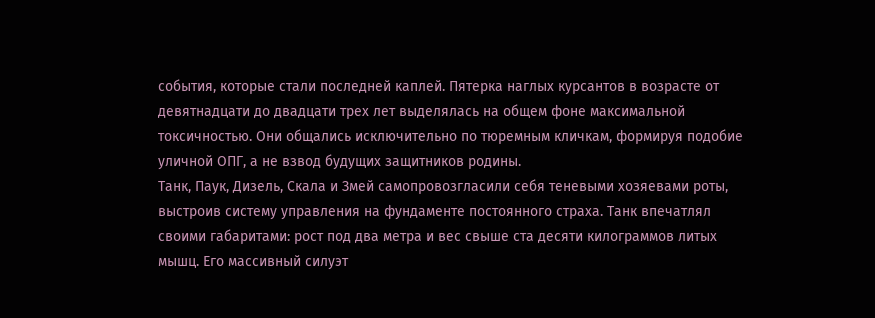события, которые стали последней каплей. Пятерка наглых курсантов в возрасте от девятнадцати до двадцати трех лет выделялась на общем фоне максимальной токсичностью. Они общались исключительно по тюремным кличкам, формируя подобие уличной ОПГ, а не взвод будущих защитников родины.
Танк, Паук, Дизель, Скала и Змей самопровозгласили себя теневыми хозяевами роты, выстроив систему управления на фундаменте постоянного страха. Танк впечатлял своими габаритами: рост под два метра и вес свыше ста десяти килограммов литых мышц. Его массивный силуэт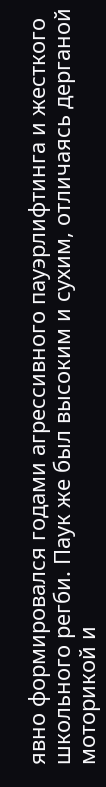явно формировался годами агрессивного пауэрлифтинга и жесткого школьного регби. Паук же был высоким и сухим, отличаясь дерганой моторикой и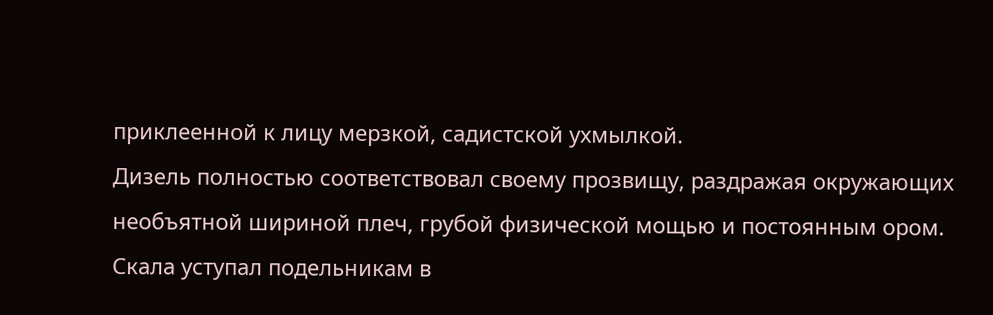приклеенной к лицу мерзкой, садистской ухмылкой.
Дизель полностью соответствовал своему прозвищу, раздражая окружающих необъятной шириной плеч, грубой физической мощью и постоянным ором. Скала уступал подельникам в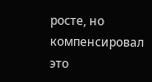росте, но компенсировал это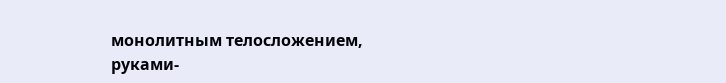монолитным телосложением, руками-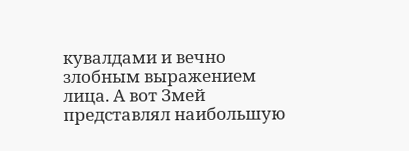кувалдами и вечно злобным выражением лица. А вот Змей представлял наибольшую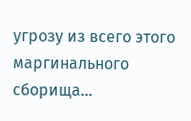угрозу из всего этого маргинального сборища…